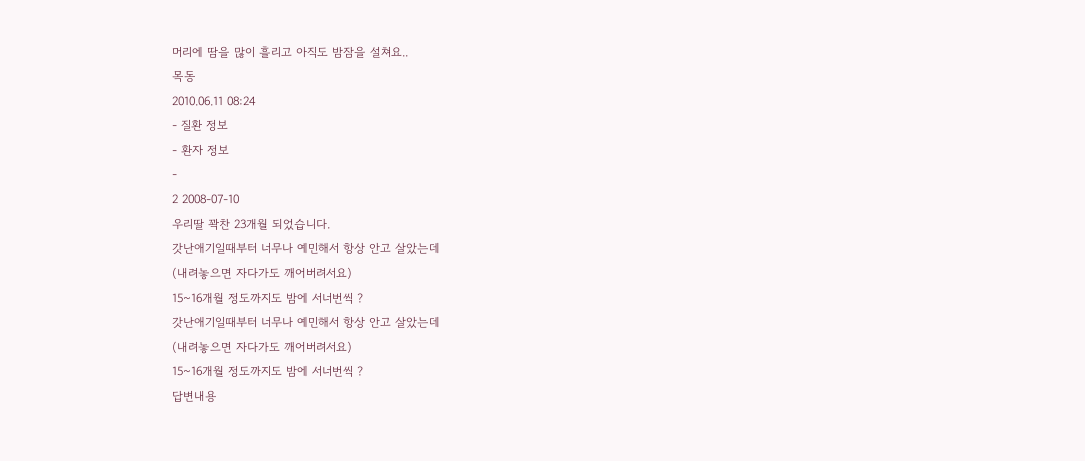머리에 땀을 많이 흘리고 아직도 밤잠을 설쳐요..
목동
2010.06.11 08:24
- 질환 정보
- 환자 정보
-
2 2008-07-10
우리딸 꽉찬 23개월 되었습니다.
갓난애기일때부터 너무나 예민해서 항상 안고 살았는데
(내려놓으면 자다가도 깨어버려서요)
15~16개월 정도까지도 밤에 서너번씩 ?
갓난애기일때부터 너무나 예민해서 항상 안고 살았는데
(내려놓으면 자다가도 깨어버려서요)
15~16개월 정도까지도 밤에 서너번씩 ?
답변내용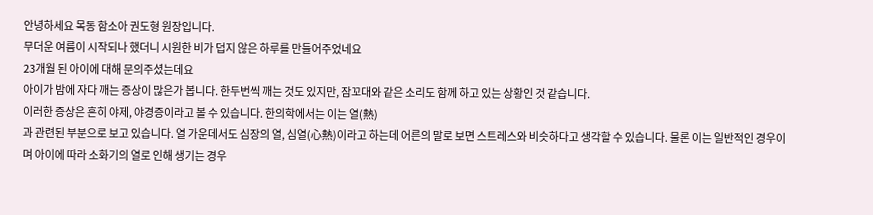안녕하세요 목동 함소아 권도형 원장입니다.
무더운 여름이 시작되나 했더니 시원한 비가 덥지 않은 하루를 만들어주었네요
23개월 된 아이에 대해 문의주셨는데요
아이가 밤에 자다 깨는 증상이 많은가 봅니다. 한두번씩 깨는 것도 있지만, 잠꼬대와 같은 소리도 함께 하고 있는 상황인 것 같습니다.
이러한 증상은 흔히 야제, 야경증이라고 볼 수 있습니다. 한의학에서는 이는 열(熱)
과 관련된 부분으로 보고 있습니다. 열 가운데서도 심장의 열, 심열(心熱)이라고 하는데 어른의 말로 보면 스트레스와 비슷하다고 생각할 수 있습니다. 물론 이는 일반적인 경우이며 아이에 따라 소화기의 열로 인해 생기는 경우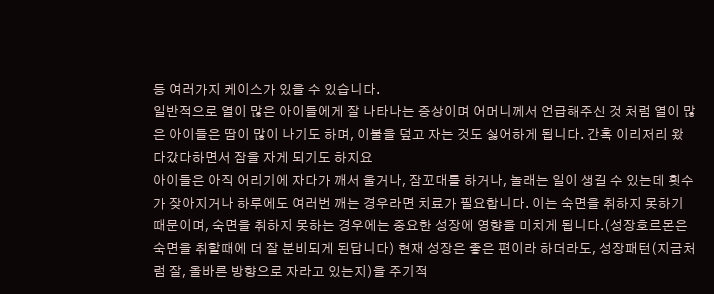등 여러가지 케이스가 있을 수 있습니다.
일반적으로 열이 많은 아이들에게 잘 나타나는 증상이며 어머니께서 언급해주신 것 처럼 열이 많은 아이들은 땀이 많이 나기도 하며, 이불을 덮고 자는 것도 싫어하게 됩니다. 간혹 이리저리 왔다갔다하면서 잠을 자게 되기도 하지요
아이들은 아직 어리기에 자다가 깨서 울거나, 잠꼬대를 하거나, 놀래는 일이 생길 수 있는데 횟수가 잦아지거나 하루에도 여러번 깨는 경우라면 치료가 필요합니다. 이는 숙면을 취하지 못하기 때문이며, 숙면을 취하지 못하는 경우에는 중요한 성장에 영향을 미치게 됩니다.(성장호르몬은 숙면을 취할때에 더 잘 분비되게 된답니다) 현재 성장은 좋은 편이라 하더라도, 성장패턴(지금처럼 잘, 올바른 방향으로 자라고 있는지)을 주기적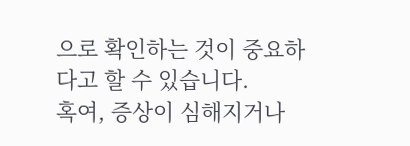으로 확인하는 것이 중요하다고 할 수 있습니다.
혹여, 증상이 심해지거나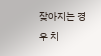잦아지는 경우 치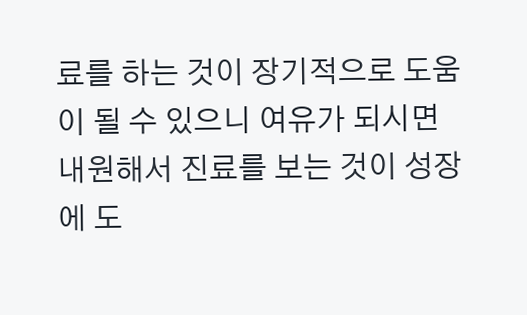료를 하는 것이 장기적으로 도움이 될 수 있으니 여유가 되시면 내원해서 진료를 보는 것이 성장에 도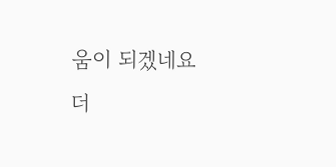움이 되겠네요
더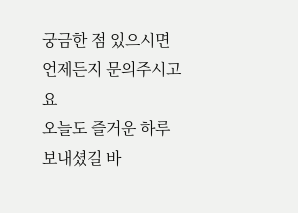궁금한 점 있으시면 언제든지 문의주시고요
오늘도 즐거운 하루 보내셨길 바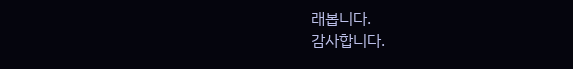래봅니다.
감사합니다.